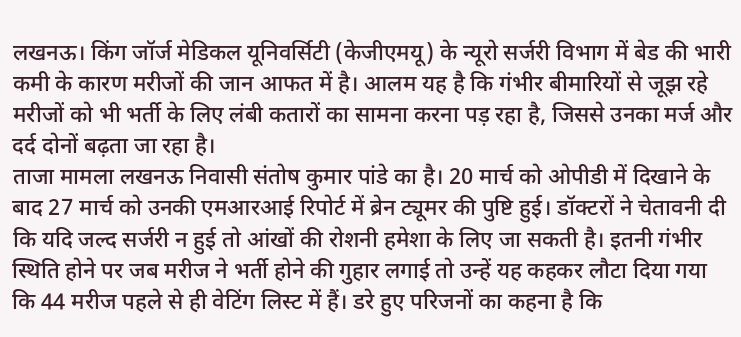लखनऊ। किंग जॉर्ज मेडिकल यूनिवर्सिटी (केजीएमयू) के न्यूरो सर्जरी विभाग में बेड की भारी कमी के कारण मरीजों की जान आफत में है। आलम यह है कि गंभीर बीमारियों से जूझ रहे मरीजों को भी भर्ती के लिए लंबी कतारों का सामना करना पड़ रहा है, जिससे उनका मर्ज और दर्द दोनों बढ़ता जा रहा है।
ताजा मामला लखनऊ निवासी संतोष कुमार पांडे का है। 20 मार्च को ओपीडी में दिखाने के बाद 27 मार्च को उनकी एमआरआई रिपोर्ट में ब्रेन ट्यूमर की पुष्टि हुई। डॉक्टरों ने चेतावनी दी कि यदि जल्द सर्जरी न हुई तो आंखों की रोशनी हमेशा के लिए जा सकती है। इतनी गंभीर स्थिति होने पर जब मरीज ने भर्ती होने की गुहार लगाई तो उन्हें यह कहकर लौटा दिया गया कि 44 मरीज पहले से ही वेटिंग लिस्ट में हैं। डरे हुए परिजनों का कहना है कि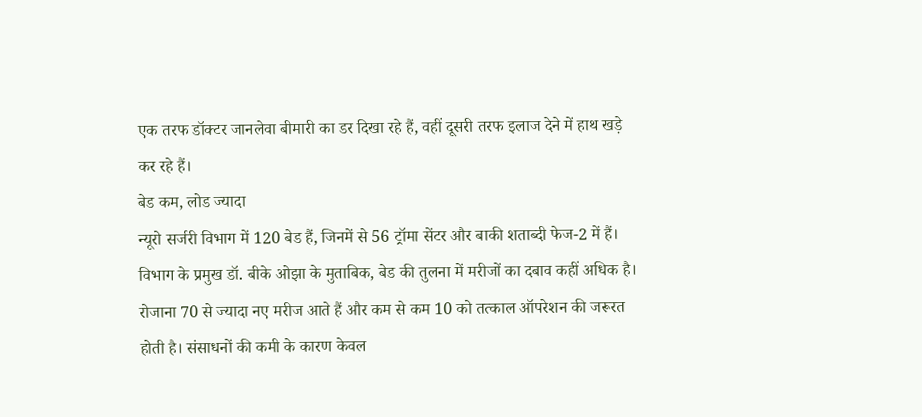एक तरफ डॉक्टर जानलेवा बीमारी का डर दिखा रहे हैं, वहीं दूसरी तरफ इलाज देने में हाथ खड़े कर रहे हैं।
बेड कम, लोड ज्यादा
न्यूरो सर्जरी विभाग में 120 बेड हैं, जिनमें से 56 ट्रॉमा सेंटर और बाकी शताब्दी फेज-2 में हैं। विभाग के प्रमुख डॉ. बीके ओझा के मुताबिक, बेड की तुलना में मरीजों का दबाव कहीं अधिक है। रोजाना 70 से ज्यादा नए मरीज आते हैं और कम से कम 10 को तत्काल ऑपरेशन की जरूरत होती है। संसाधनों की कमी के कारण केवल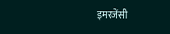इमरजेंसी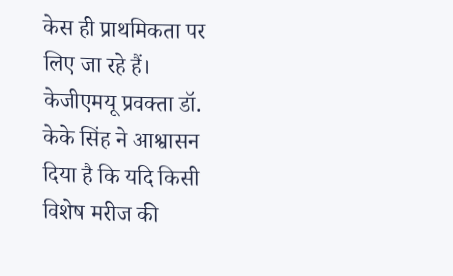केस ही प्राथमिकता पर लिए जा रहे हैं।
केजीएमयू प्रवक्ता डॉ. केके सिंह ने आश्वासन दिया है कि यदि किसी विशेष मरीज की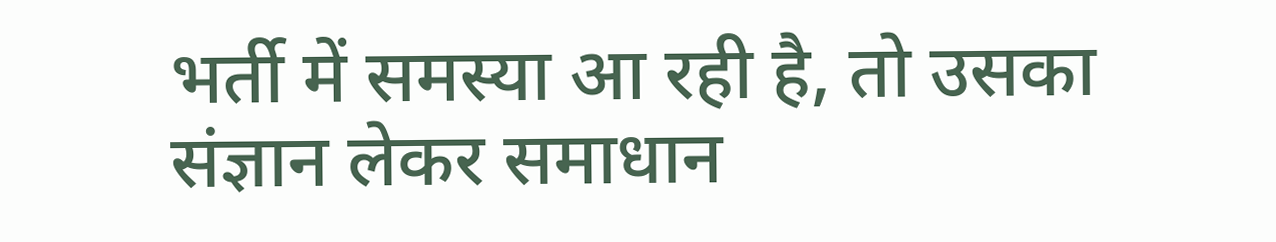भर्ती में समस्या आ रही है, तो उसका संज्ञान लेकर समाधान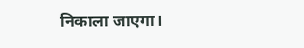निकाला जाएगा।